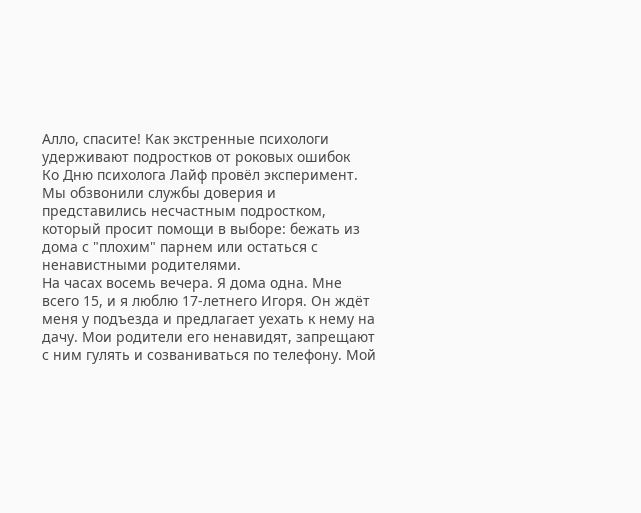Алло, спасите! Как экстренные психологи удерживают подростков от роковых ошибок
Ко Дню психолога Лайф провёл эксперимент. Мы обзвонили службы доверия и представились несчастным подростком, который просит помощи в выборе: бежать из дома с "плохим" парнем или остаться с ненавистными родителями.
На часах восемь вечера. Я дома одна. Мне всего 15, и я люблю 17-летнего Игоря. Он ждёт меня у подъезда и предлагает уехать к нему на дачу. Мои родители его ненавидят, запрещают с ним гулять и созваниваться по телефону. Мой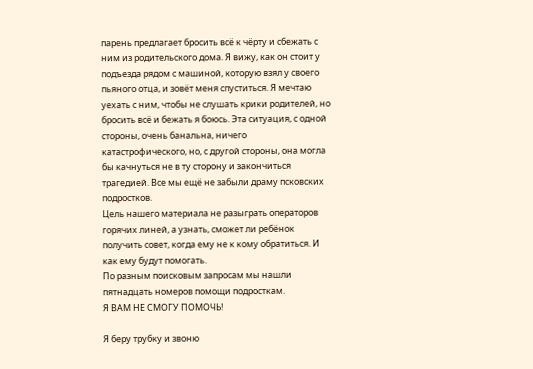парень предлагает бросить всё к чёрту и сбежать с ним из родительского дома. Я вижу, как он стоит у подъезда рядом с машиной, которую взял у своего пьяного отца, и зовёт меня спуститься. Я мечтаю уехать с ним, чтобы не слушать крики родителей, но бросить всё и бежать я боюсь. Эта ситуация, с одной стороны, очень банальна, ничего катастрофического, но, с другой стороны, она могла бы качнуться не в ту сторону и закончиться трагедией. Все мы ещё не забыли драму псковских подростков.
Цель нашего материала не разыграть операторов горячих линей, а узнать, сможет ли ребёнок получить совет, когда ему не к кому обратиться. И как ему будут помогать.
По разным поисковым запросам мы нашли пятнадцать номеров помощи подросткам.
Я ВАМ НЕ СМОГУ ПОМОЧЬ!

Я беру трубку и звоню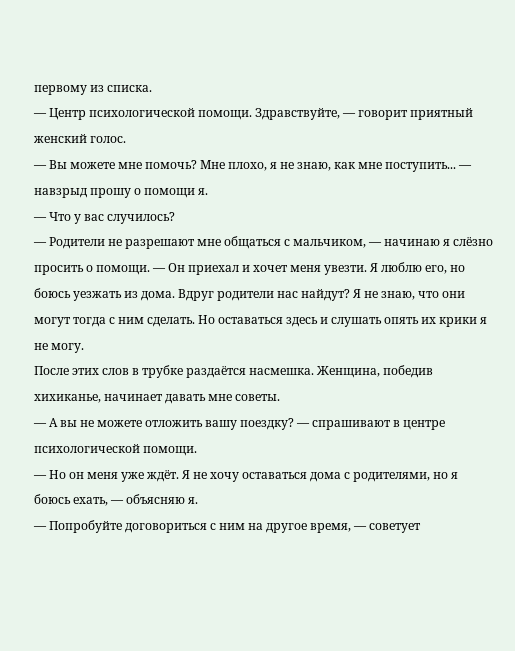первому из списка.
— Центр психологической помощи. Здравствуйте, — говорит приятный женский голос.
— Вы можете мне помочь? Мне плохо, я не знаю, как мне поступить... — навзрыд прошу о помощи я.
— Что у вас случилось?
— Родители не разрешают мне общаться с мальчиком, — начинаю я слёзно просить о помощи. — Он приехал и хочет меня увезти. Я люблю его, но боюсь уезжать из дома. Вдруг родители нас найдут? Я не знаю, что они могут тогда с ним сделать. Но оставаться здесь и слушать опять их крики я не могу.
После этих слов в трубке раздаётся насмешка. Женщина, победив хихиканье, начинает давать мне советы.
— А вы не можете отложить вашу поездку? — спрашивают в центре психологической помощи.
— Но он меня уже ждёт. Я не хочу оставаться дома с родителями, но я боюсь ехать, — объясняю я.
— Попробуйте договориться с ним на другое время, — советует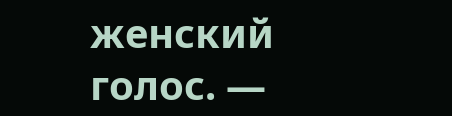женский голос. —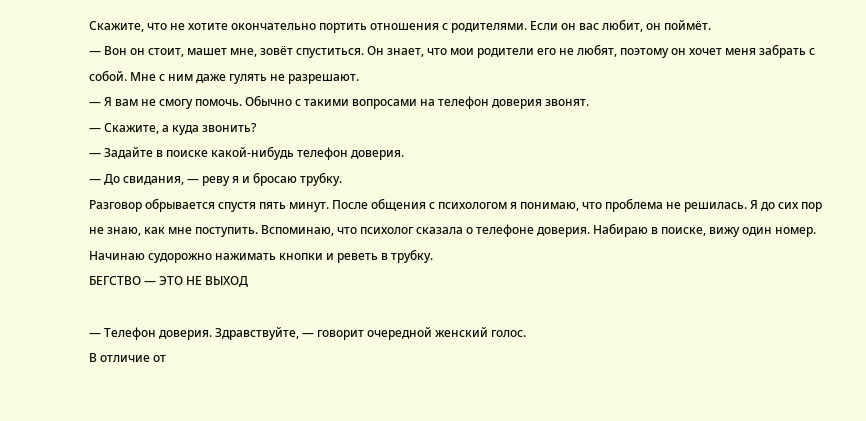Скажите, что не хотите окончательно портить отношения с родителями. Если он вас любит, он поймёт.
— Вон он стоит, машет мне, зовёт спуститься. Он знает, что мои родители его не любят, поэтому он хочет меня забрать с собой. Мне с ним даже гулять не разрешают.
— Я вам не смогу помочь. Обычно с такими вопросами на телефон доверия звонят.
— Скажите, а куда звонить?
— Задайте в поиске какой-нибудь телефон доверия.
— До свидания, — реву я и бросаю трубку.
Разговор обрывается спустя пять минут. После общения с психологом я понимаю, что проблема не решилась. Я до сих пор не знаю, как мне поступить. Вспоминаю, что психолог сказала о телефоне доверия. Набираю в поиске, вижу один номер. Начинаю судорожно нажимать кнопки и реветь в трубку.
БЕГСТВО — ЭТО НЕ ВЫХОД

— Телефон доверия. Здравствуйте, — говорит очередной женский голос.
В отличие от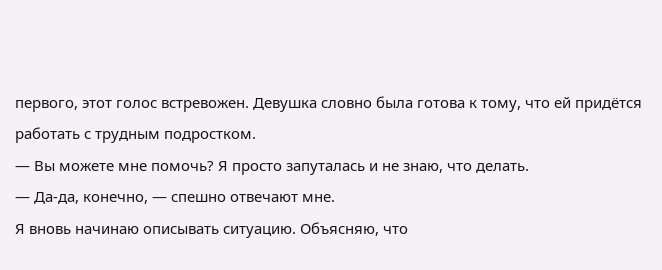первого, этот голос встревожен. Девушка словно была готова к тому, что ей придётся работать с трудным подростком.
— Вы можете мне помочь? Я просто запуталась и не знаю, что делать.
— Да-да, конечно, — спешно отвечают мне.
Я вновь начинаю описывать ситуацию. Объясняю, что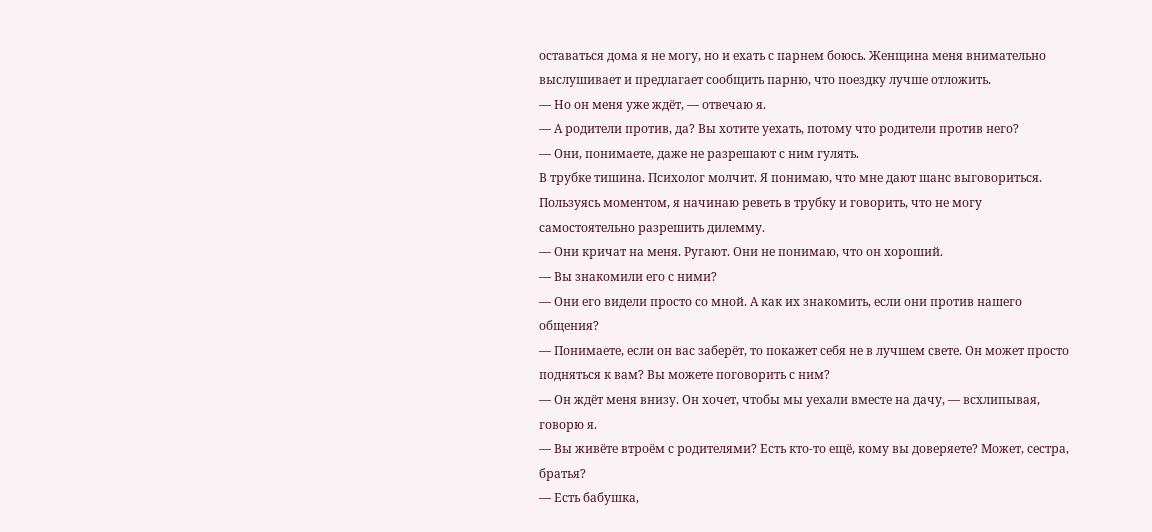оставаться дома я не могу, но и ехать с парнем боюсь. Женщина меня внимательно выслушивает и предлагает сообщить парню, что поездку лучше отложить.
— Но он меня уже ждёт, — отвечаю я.
— А родители против, да? Вы хотите уехать, потому что родители против него?
— Они, понимаете, даже не разрешают с ним гулять.
В трубке тишина. Психолог молчит. Я понимаю, что мне дают шанс выговориться. Пользуясь моментом, я начинаю реветь в трубку и говорить, что не могу самостоятельно разрешить дилемму.
— Они кричат на меня. Ругают. Они не понимаю, что он хороший.
— Вы знакомили его с ними?
— Они его видели просто со мной. А как их знакомить, если они против нашего общения?
— Понимаете, если он вас заберёт, то покажет себя не в лучшем свете. Он может просто подняться к вам? Вы можете поговорить с ним?
— Он ждёт меня внизу. Он хочет, чтобы мы уехали вместе на дачу, — всхлипывая, говорю я.
— Вы живёте втроём с родителями? Есть кто-то ещё, кому вы доверяете? Может, сестра, братья?
— Есть бабушка,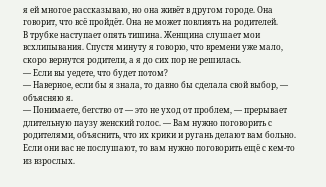я ей многое рассказываю, но она живёт в другом городе. Она говорит, что всё пройдёт. Она не может повлиять на родителей.
В трубке наступает опять тишина. Женщина слушает мои всхлипывания. Спустя минуту я говорю, что времени уже мало, скоро вернутся родители, а я до сих пор не решилась.
— Если вы уедете, что будет потом?
— Наверное, если бы я знала, то давно бы сделала свой выбор, — объясняю я.
— Понимаете, бегство от — это не уход от проблем, — прерывает длительную паузу женский голос. — Вам нужно поговорить с родителями, объяснить, что их крики и ругань делают вам больно. Если они вас не послушают, то вам нужно поговорить ещё с кем-то из взрослых.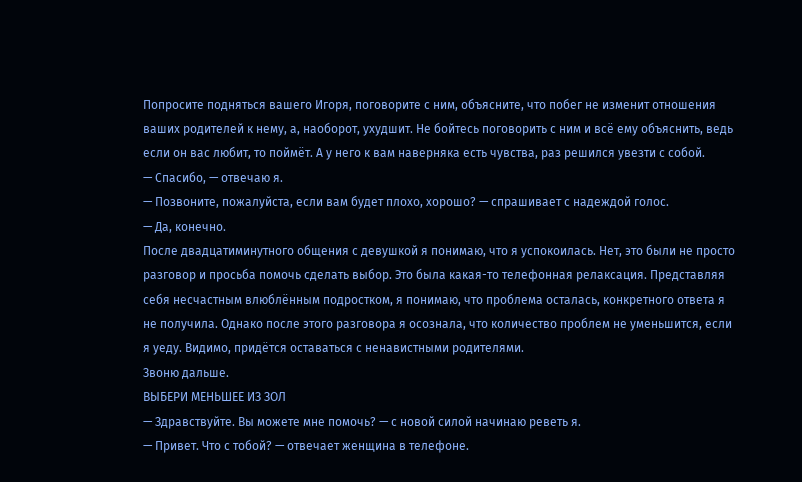Попросите подняться вашего Игоря, поговорите с ним, объясните, что побег не изменит отношения ваших родителей к нему, а, наоборот, ухудшит. Не бойтесь поговорить с ним и всё ему объяснить, ведь если он вас любит, то поймёт. А у него к вам наверняка есть чувства, раз решился увезти с собой.
— Спасибо, — отвечаю я.
— Позвоните, пожалуйста, если вам будет плохо, хорошо? — спрашивает с надеждой голос.
— Да, конечно.
После двадцатиминутного общения с девушкой я понимаю, что я успокоилась. Нет, это были не просто разговор и просьба помочь сделать выбор. Это была какая-то телефонная релаксация. Представляя себя несчастным влюблённым подростком, я понимаю, что проблема осталась, конкретного ответа я не получила. Однако после этого разговора я осознала, что количество проблем не уменьшится, если я уеду. Видимо, придётся оставаться с ненавистными родителями.
Звоню дальше.
ВЫБЕРИ МЕНЬШЕЕ ИЗ ЗОЛ
— Здравствуйте. Вы можете мне помочь? — с новой силой начинаю реветь я.
— Привет. Что с тобой? — отвечает женщина в телефоне.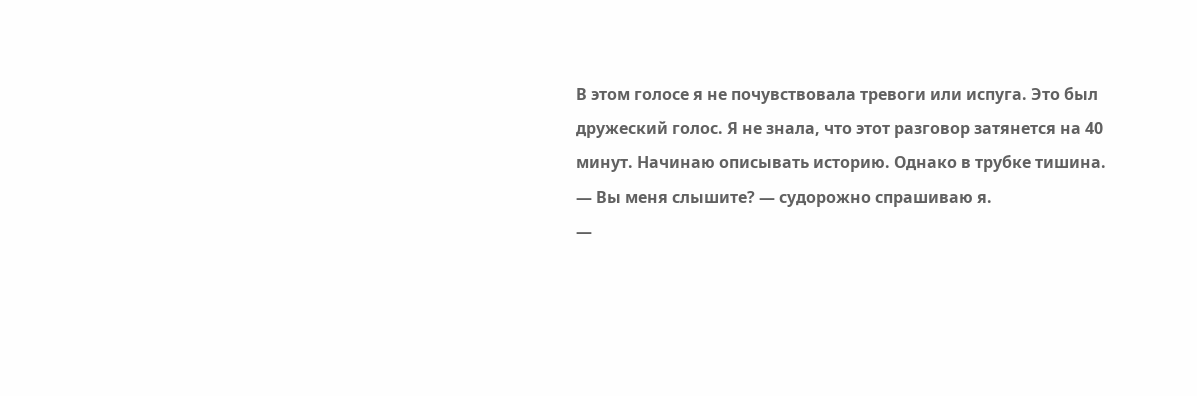В этом голосе я не почувствовала тревоги или испуга. Это был дружеский голос. Я не знала, что этот разговор затянется на 40 минут. Начинаю описывать историю. Однако в трубке тишина.
— Вы меня слышите? — судорожно спрашиваю я.
—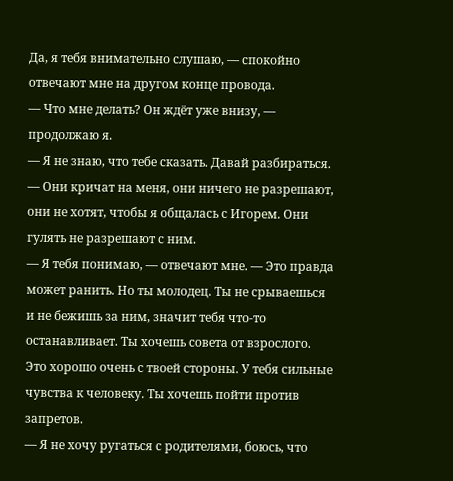Да, я тебя внимательно слушаю, — спокойно отвечают мне на другом конце провода.
— Что мне делать? Он ждёт уже внизу, — продолжаю я.
— Я не знаю, что тебе сказать. Давай разбираться.
— Они кричат на меня, они ничего не разрешают, они не хотят, чтобы я общалась с Игорем. Они гулять не разрешают с ним.
— Я тебя понимаю, — отвечают мне. — Это правда может ранить. Но ты молодец. Ты не срываешься и не бежишь за ним, значит тебя что-то останавливает. Ты хочешь совета от взрослого. Это хорошо очень с твоей стороны. У тебя сильные чувства к человеку. Ты хочешь пойти против запретов.
— Я не хочу ругаться с родителями, боюсь, что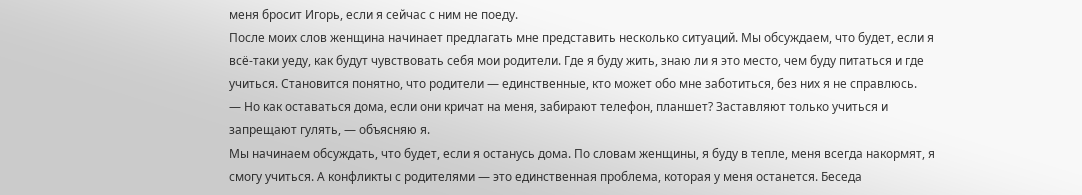меня бросит Игорь, если я сейчас с ним не поеду.
После моих слов женщина начинает предлагать мне представить несколько ситуаций. Мы обсуждаем, что будет, если я всё-таки уеду, как будут чувствовать себя мои родители. Где я буду жить, знаю ли я это место, чем буду питаться и где учиться. Становится понятно, что родители — единственные, кто может обо мне заботиться, без них я не справлюсь.
— Но как оставаться дома, если они кричат на меня, забирают телефон, планшет? Заставляют только учиться и запрещают гулять, — объясняю я.
Мы начинаем обсуждать, что будет, если я останусь дома. По словам женщины, я буду в тепле, меня всегда накормят, я смогу учиться. А конфликты с родителями — это единственная проблема, которая у меня останется. Беседа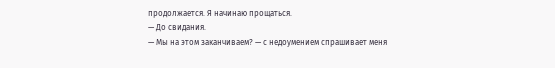продолжается. Я начинаю прощаться.
— До свидания.
— Мы на этом заканчиваем? — с недоумением спрашивает меня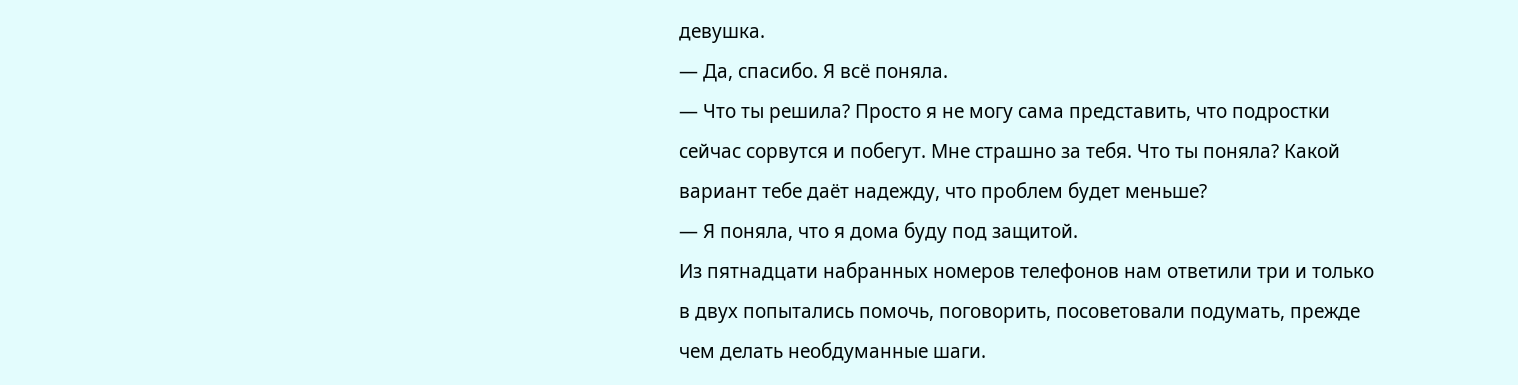девушка.
— Да, спасибо. Я всё поняла.
— Что ты решила? Просто я не могу сама представить, что подростки сейчас сорвутся и побегут. Мне страшно за тебя. Что ты поняла? Какой вариант тебе даёт надежду, что проблем будет меньше?
— Я поняла, что я дома буду под защитой.
Из пятнадцати набранных номеров телефонов нам ответили три и только в двух попытались помочь, поговорить, посоветовали подумать, прежде чем делать необдуманные шаги.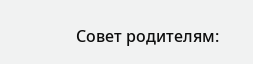Совет родителям: